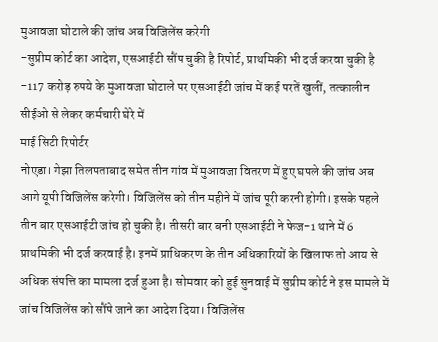मुआवजा घोटाले की जांच अब विजिलेंस करेगी
-सुप्रीम कोर्ट का आदेश, एसआईटी सौंप चुकी है रिपोर्ट, प्राथमिकी भी दर्ज करवा चुकी है
-117 करोड़ रुपये के मुआवजा घोटाले पर एसआईटी जांच में कई परतें खुलीं, तत्कालीन सीईओ से लेकर कर्मचारी घेरे में
माई सिटी रिपोर्टर
नोएडा। गेझा तिलपताबाद समेत तीन गांव में मुआवजा वितरण में हुए घपले की जांच अब आगे यूपी विजिलेंस करेगी। विजिलेंस को तीन महीने में जांच पूरी करनी होगी। इसके पहले तीन बार एसआईटी जांच हो चुकी है। तीसरी बार बनी एसआईटी ने फेज-1 थाने में 6 प्राथमिकी भी दर्ज करवाई है। इनमें प्राधिकरण के तीन अधिकारियों के खिलाफ तो आय से अधिक संपत्ति का मामला दर्ज हुआ है। सोमवार को हुई सुनवाई में सुप्रीम कोर्ट ने इस मामले में जांच विजिलेंस को सौंपे जाने का आदेश दिया। विजिलेंस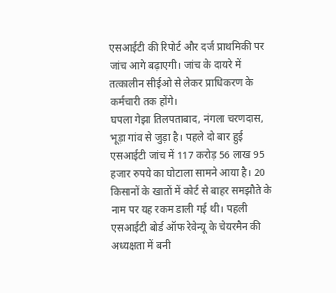एसआईटी की रिपोर्ट और दर्ज प्राथमिकी पर जांच आगे बढ़ाएगी। जांच के दायरे में तत्कालीन सीईओ से लेकर प्राधिकरण के कर्मचारी तक होंगे।
घपला गेझा तिलपताबाद, नंगला चरणदास, भूड़ा गांव से जुड़ा है। पहले दो बार हुई एसआईटी जांच में 117 करोड़ 56 लाख 95 हजार रुपये का घोटाला सामने आया है। 20 किसानों के खातों में कोर्ट से बाहर समझौते के नाम पर यह रकम डाली गई थी। पहली एसआईटी बोर्ड ऑफ रेवेन्यू के चेयरमैन की अध्यक्षता में बनी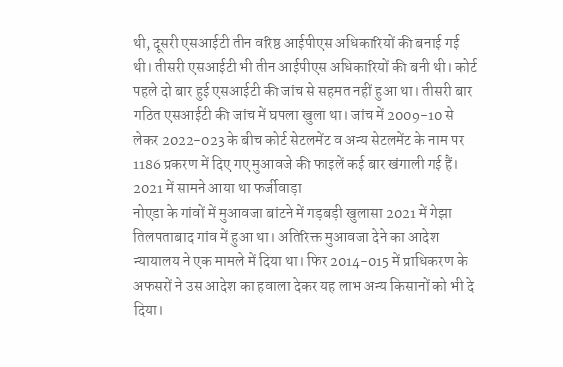थी, दूसरी एसआईटी तीन वरिष्ठ आईपीएस अधिकारियों की बनाई गई थी। तीसरी एसआईटी भी तीन आईपीएस अधिकारियों की बनी थी। कोर्ट पहले दो बार हुई एसआईटी की जांच से सहमत नहीं हुआ था। तीसरी बार गठित एसआईटी की जांच में घपला खुला था। जांच में 2009-10 से लेकर 2022-023 के बीच कोर्ट सेटलमेंट व अन्य सेटलमेंट के नाम पर 1186 प्रकरण में दिए गए मुआवजे की फाइलें कई बार खंगाली गई हैं।
2021 में सामने आया था फर्जीवाड़ा
नोएडा के गांवों में मुआवजा बांटने में गड़बड़ी खुलासा 2021 में गेझा तिलपताबाद गांव में हुआ था। अतिरिक्त मुआवजा देने का आदेश न्यायालय ने एक मामले में दिया था। फिर 2014-015 में प्राधिकरण के अफसरों ने उस आदेश का हवाला देकर यह लाभ अन्य किसानों को भी दे दिया।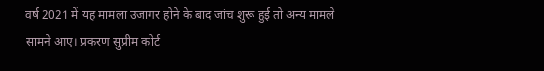वर्ष 2021 में यह मामला उजागर होने के बाद जांच शुरू हुई तो अन्य मामले सामने आए। प्रकरण सुप्रीम कोर्ट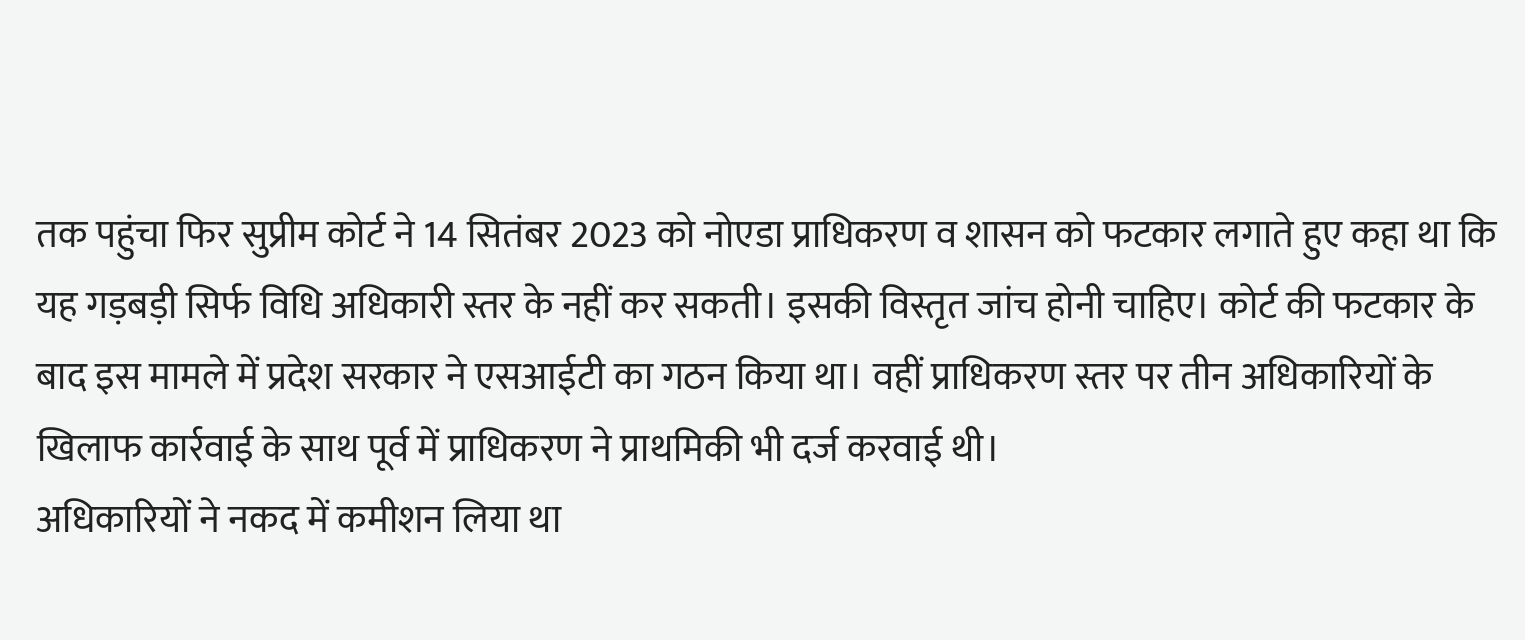तक पहुंचा फिर सुप्रीम कोर्ट ने 14 सितंबर 2023 को नोएडा प्राधिकरण व शासन को फटकार लगाते हुए कहा था कि यह गड़बड़ी सिर्फ विधि अधिकारी स्तर के नहीं कर सकती। इसकी विस्तृत जांच होनी चाहिए। कोर्ट की फटकार के बाद इस मामले में प्रदेश सरकार ने एसआईटी का गठन किया था। वहीं प्राधिकरण स्तर पर तीन अधिकारियों के खिलाफ कार्रवाई के साथ पूर्व में प्राधिकरण ने प्राथमिकी भी दर्ज करवाई थी।
अधिकारियों ने नकद में कमीशन लिया था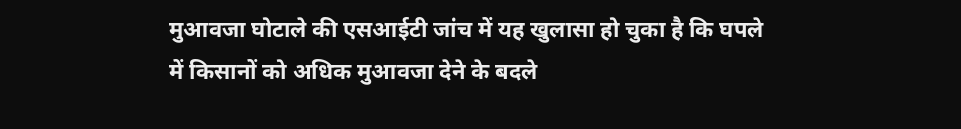मुआवजा घोटाले की एसआईटी जांच में यह खुलासा हो चुका है कि घपले में किसानों को अधिक मुआवजा देने के बदले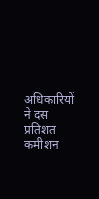अधिकारियों ने दस प्रतिशत कमीशन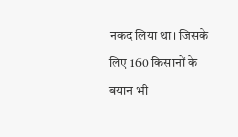नकद लिया था। जिसके लिए 160 किसानों के बयान भी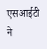एसआईटी ने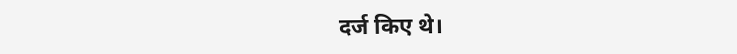दर्ज किए थे।